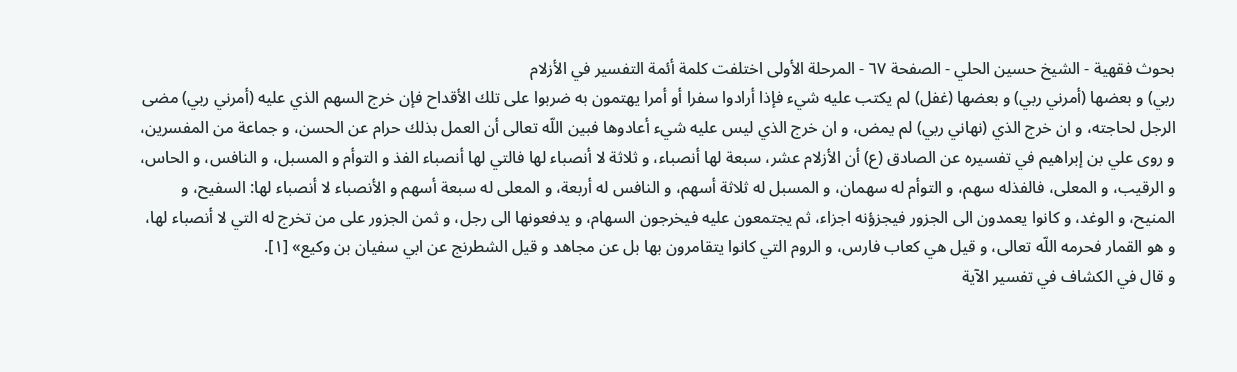بحوث فقهية - الشيخ حسين الحلي - الصفحة ٦٧ - المرحلة الأولى اختلفت كلمة أئمة التفسير في الأزلام
ربي) و بعضها (أمرني ربي) و بعضها (غفل) لم يكتب عليه شيء فإذا أرادوا سفرا أو أمرا يهتمون به ضربوا على تلك الأقداح فإن خرج السهم الذي عليه (أمرني ربي) مضى الرجل لحاجته، و ان خرج الذي (نهاني ربي) لم يمض، و ان خرج الذي ليس عليه شيء أعادوها فبين اللّه تعالى أن العمل بذلك حرام عن الحسن، و جماعة من المفسرين، و روى علي بن إبراهيم في تفسيره عن الصادق (ع) أن الأزلام عشر، سبعة لها أنصباء، و ثلاثة لا أنصباء لها فالتي لها أنصباء الفذ و التوأم و المسبل، و النافس، و الحاس، و الرقيب، و المعلى، فالفذله سهم، و التوأم له سهمان، و المسبل له ثلاثة أسهم، و النافس له أربعة، و المعلى له سبعة أسهم و الأنصباء لا أنصباء لها: السفيح، و المنيح، و الوغد، و كانوا يعمدون الى الجزور فيجزؤنه اجزاء، ثم يجتمعون عليه فيخرجون السهام، و يدفعونها الى رجل، و ثمن الجزور على من تخرج له التي لا أنصباء لها، و هو القمار فحرمه اللّه تعالى، و قيل هي كعاب فارس، و الروم التي كانوا يتقامرون بها بل عن مجاهد و قيل الشطرنج عن ابي سفيان بن وكيع» [١].
و قال في الكشاف في تفسير الآية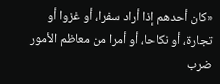«كان أحدهم إذا أراد سفرا، أو غزوا أو تجارة، أو نكاحا، أو أمرا من معاظم الأمور ضرب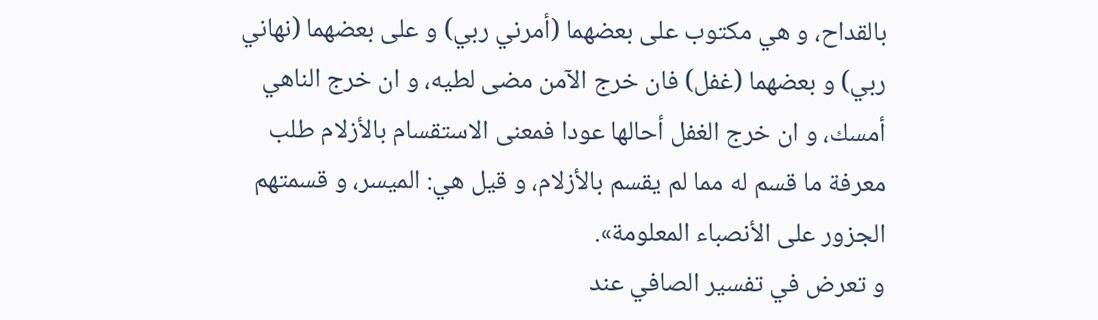بالقداح، و هي مكتوب على بعضهما (أمرني ربي) و على بعضهما (نهاني ربي) و بعضهما (غفل) فان خرج الآمن مضى لطيه، و ان خرج الناهي أمسك، و ان خرج الغفل أحالها عودا فمعنى الاستقسام بالأزلام طلب معرفة ما قسم له مما لم يقسم بالأزلام، و قيل هي: الميسر، و قسمتهم الجزور على الأنصباء المعلومة».
و تعرض في تفسير الصافي عند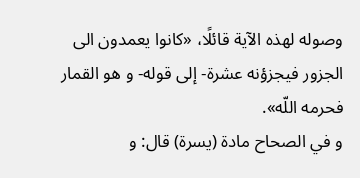وصوله لهذه الآية قائلًا، «كانوا يعمدون الى الجزور فيجزؤنه عشرة- إلى قوله- و هو القمار فحرمه اللّه».
و في الصحاح مادة (يسرة) قال: و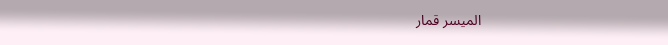الميسر قمار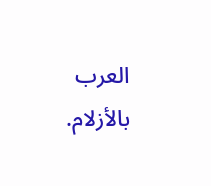العرب بالأزلام.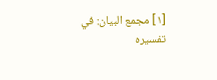[١] مجمع البيان: في تفسيره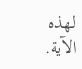لهذه الآية.